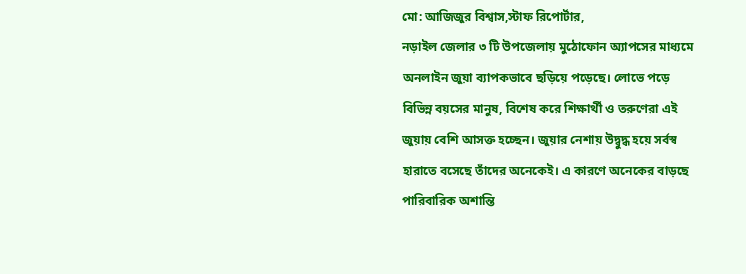মো: আজিজুর বিশ্বাস,স্টাফ রিপোর্টার,
নড়াইল জেলার ৩ টি উপজেলায় মুঠোফোন অ্যাপসের মাধ্যমে অনলাইন জুয়া ব্যাপকভাবে ছড়িয়ে পড়েছে। লোভে পড়ে বিভিন্ন বয়সের মানুষ, বিশেষ করে শিক্ষার্থী ও তরুণেরা এই জুয়ায় বেশি আসক্ত হচ্ছেন। জুয়ার নেশায় উদ্বুদ্ধ হয়ে সর্বস্ব হারাতে বসেছে তাঁদের অনেকেই। এ কারণে অনেকের বাড়ছে পারিবারিক অশান্তি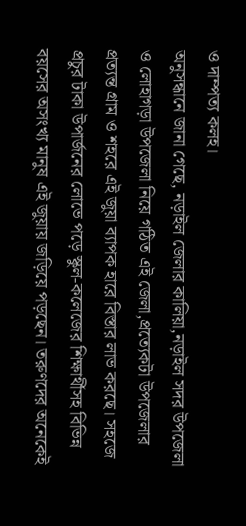ও দাম্পত্য কলহ।
অনুসন্ধানে জানা গেছে, নড়াইল জেলার কালিয়া,নড়াইল সদর উপজেলা ও লোহাগড়া উপজেলা নিয়ে গঠিত এই জেলা,প্রত্যেকটা উপজেলার প্রত্যন্ত গ্রাম ও শহরে এই জুয়া ব্যাপক হারে বিস্তার লাভ করছে। সহজে প্রচুর টাকা উপার্জনের লোভে পড়ে স্কুল-কলেজের শিক্ষার্থীসহ বিভিন্ন বয়সের অসংখ্য মানুষ এই জুয়ায় জড়িয়ে পড়ছেন। তরুণদের অনেকেই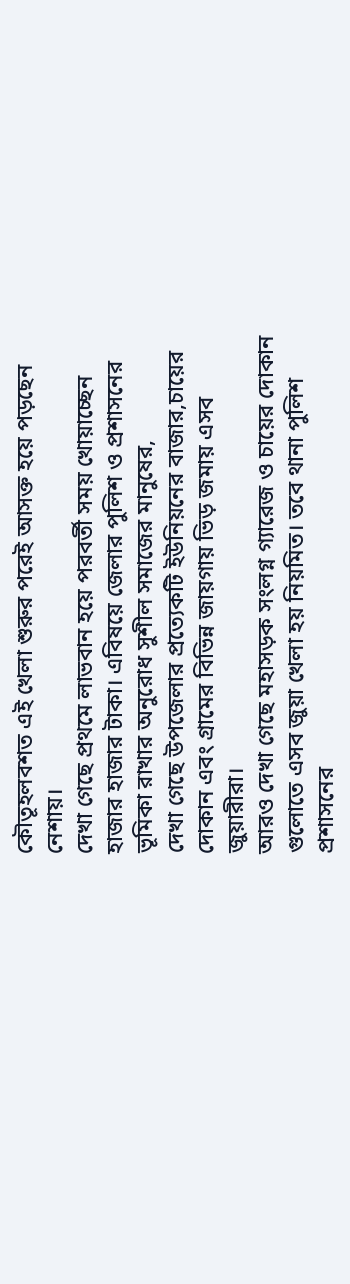কৌতূহলবশত এই খেলা শুরুর পরেই আসক্ত হয়ে পড়ছেন নেশায়।
দেখা গেছে প্রথমে লাভবান হয়ে পরবর্তী সময় খোয়াচ্ছেন হাজার হাজার টাকা। এবিষয়ে জেলার পুলিশ ও প্রশাসনের ভূমিকা রাখার অনুরোধ সুশীল সমাজের মানুষের,
দেখা গেছে উপজেলার প্রত্যেকটি ইউনিয়নের বাজার,চায়ের দোকান এবং গ্রামের বিভিন্ন জায়গায় ভিড় জমায় এসব জুয়ারীরা।
আরও দেখা গেছে মহাসড়ক সংলগ্ন গ্যারেজ ও চায়ের দোকান গুলোতে এসব জুয়া খেলা হয় নিয়মিত। তবে থানা পুলিশ প্রশাসনের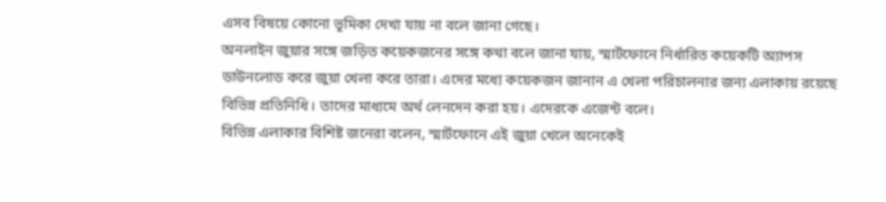এসব বিষয়ে কোনো ভূমিকা দেখা যায় না বলে জানা গেছে।
অনলাইন জুয়ার সঙ্গে জড়িত কয়েকজনের সঙ্গে কথা বলে জানা যায়, স্মার্টফোনে নির্ধারিত কয়েকটি অ্যাপস ডাউনলোড করে জুয়া খেলা করে তারা। এদের মধ্যে কয়েকজন জানান এ খেলা পরিচালনার জন্য এলাকায় রয়েছে বিভিন্ন প্রতিনিধি। তাদের মাধ্যমে অর্থ লেনদেন করা হয়। এদেরকে এজেন্ট বলে।
বিভিন্ন এলাকার বিশিষ্ট জনেরা বলেন, স্মার্টফোনে এই জুয়া খেলে অনেকেই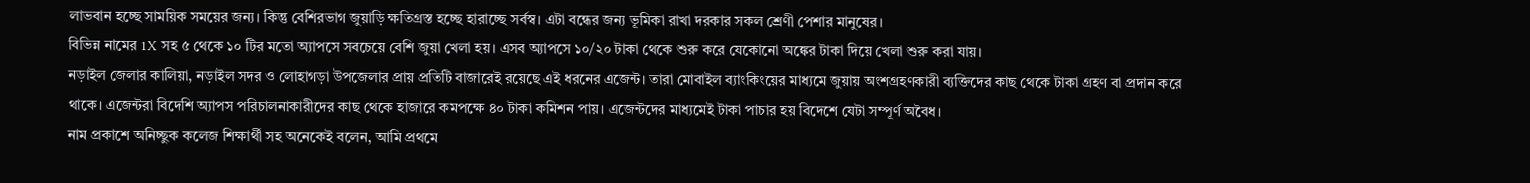লাভবান হচ্ছে সাময়িক সময়ের জন্য। কিন্তু বেশিরভাগ জুয়াড়ি ক্ষতিগ্রস্ত হচ্ছে হারাচ্ছে সর্বস্ব। এটা বন্ধের জন্য ভূমিকা রাখা দরকার সকল শ্রেণী পেশার মানুষের।
বিভিন্ন নামের 1X সহ ৫ থেকে ১০ টির মতো অ্যাপসে সবচেয়ে বেশি জুয়া খেলা হয়। এসব অ্যাপসে ১০/২০ টাকা থেকে শুরু করে যেকোনো অঙ্কের টাকা দিয়ে খেলা শুরু করা যায়।
নড়াইল জেলার কালিয়া, নড়াইল সদর ও লোহাগড়া উপজেলার প্রায় প্রতিটি বাজারেই রয়েছে এই ধরনের এজেন্ট। তারা মোবাইল ব্যাংকিংয়ের মাধ্যমে জুয়ায় অংশগ্রহণকারী ব্যক্তিদের কাছ থেকে টাকা গ্রহণ বা প্রদান করে থাকে। এজেন্টরা বিদেশি অ্যাপস পরিচালনাকারীদের কাছ থেকে হাজারে কমপক্ষে ৪০ টাকা কমিশন পায়। এজেন্টদের মাধ্যমেই টাকা পাচার হয় বিদেশে যেটা সম্পূর্ণ অবৈধ।
নাম প্রকাশে অনিচ্ছুক কলেজ শিক্ষার্থী সহ অনেকেই বলেন, আমি প্রথমে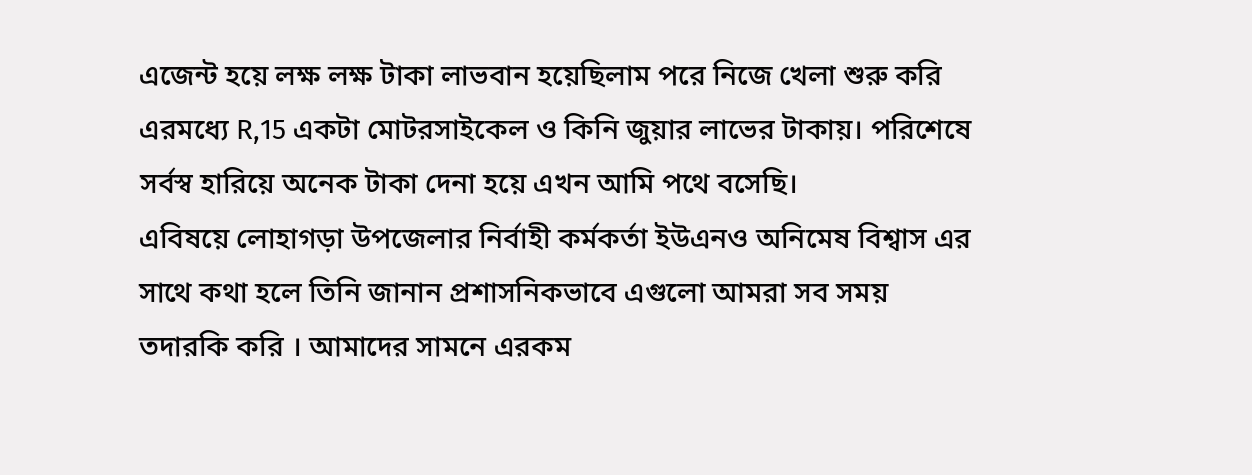এজেন্ট হয়ে লক্ষ লক্ষ টাকা লাভবান হয়েছিলাম পরে নিজে খেলা শুরু করি এরমধ্যে R,15 একটা মোটরসাইকেল ও কিনি জুয়ার লাভের টাকায়। পরিশেষে সর্বস্ব হারিয়ে অনেক টাকা দেনা হয়ে এখন আমি পথে বসেছি।
এবিষয়ে লোহাগড়া উপজেলার নির্বাহী কর্মকর্তা ইউএনও অনিমেষ বিশ্বাস এর সাথে কথা হলে তিনি জানান প্রশাসনিকভাবে এগুলো আমরা সব সময় তদারকি করি । আমাদের সামনে এরকম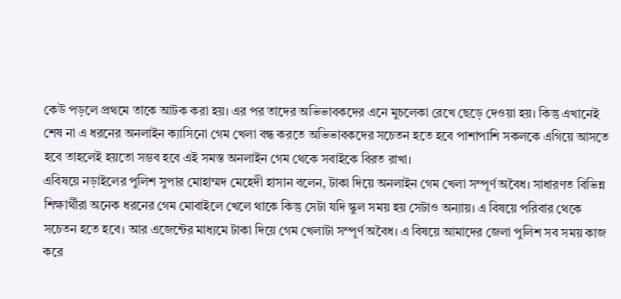কেউ পড়লে প্রথমে তাকে আটক করা হয়। এর পর তাদের অভিভাবকদের এনে মুচলেকা রেখে ছেড়ে দেওয়া হয়। কিন্তু এখানেই শেষ না এ ধরনের অনলাইন ক্যাসিনো গেম খেলা বন্ধ করতে অভিভাবকদের সচেতন হতে হবে পাশাপাশি সকলকে এগিয়ে আসতে হবে তাহলেই হয়তো সম্ভব হবে এই সমস্ত অনলাইন গেম থেকে সবাইকে বিরত রাখা।
এবিষয়ে নড়াইলের পুলিশ সুপার মোহাম্মদ মেহেদী হাসান বলেন, টাকা দিয়ে অনলাইন গেম খেলা সম্পূর্ণ অবৈধ। সাধারণত বিভিন্ন শিক্ষার্থীরা অনেক ধরনের গেম মোবাইলে খেলে থাকে কিন্তু সেটা যদি স্কুল সময় হয় সেটাও অন্যায়। এ বিষয়ে পরিবার থেকে সচেতন হতে হবে। আর এজেন্টের মাধ্যমে টাকা দিয়ে গেম খেলাটা সম্পূর্ণ অবৈধ। এ বিষয়ে আমাদের জেলা পুলিশ সব সময় কাজ করে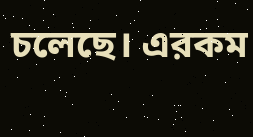চলেছে। এরকম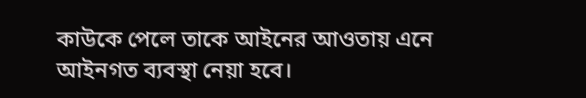কাউকে পেলে তাকে আইনের আওতায় এনে আইনগত ব্যবস্থা নেয়া হবে।